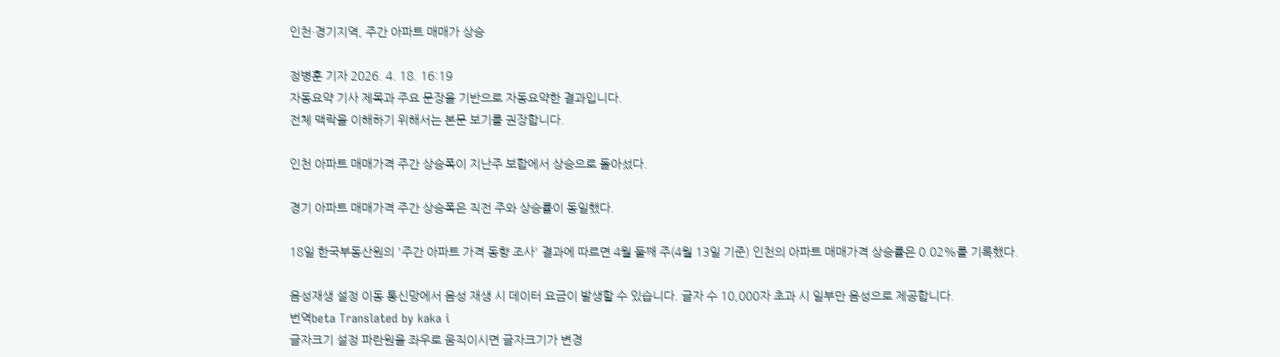인천·경기지역, 주간 아파트 매매가 상승

정병훈 기자 2026. 4. 18. 16:19
자동요약 기사 제목과 주요 문장을 기반으로 자동요약한 결과입니다.
전체 맥락을 이해하기 위해서는 본문 보기를 권장합니다.

인천 아파트 매매가격 주간 상승폭이 지난주 보합에서 상승으로 돌아섰다.

경기 아파트 매매가격 주간 상승폭은 직전 주와 상승률이 동일했다.

18일 한국부동산원의 '주간 아파트 가격 동향 조사' 결과에 따르면 4월 둘째 주(4월 13일 기준) 인천의 아파트 매매가격 상승률은 0.02%를 기록했다.

음성재생 설정 이동 통신망에서 음성 재생 시 데이터 요금이 발생할 수 있습니다. 글자 수 10,000자 초과 시 일부만 음성으로 제공합니다.
번역beta Translated by kaka i
글자크기 설정 파란원을 좌우로 움직이시면 글자크기가 변경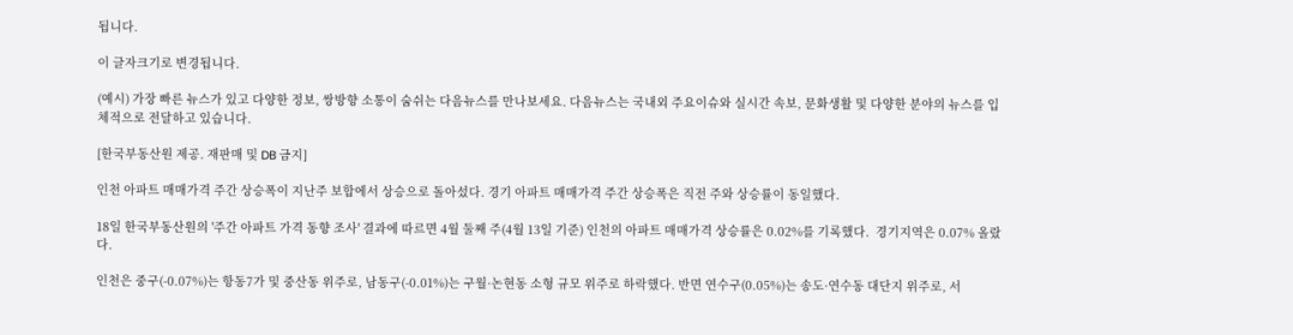됩니다.

이 글자크기로 변경됩니다.

(예시) 가장 빠른 뉴스가 있고 다양한 정보, 쌍방향 소통이 숨쉬는 다음뉴스를 만나보세요. 다음뉴스는 국내외 주요이슈와 실시간 속보, 문화생활 및 다양한 분야의 뉴스를 입체적으로 전달하고 있습니다.

[한국부동산원 제공. 재판매 및 DB 금지]

인천 아파트 매매가격 주간 상승폭이 지난주 보합에서 상승으로 돌아섰다. 경기 아파트 매매가격 주간 상승폭은 직전 주와 상승률이 동일했다.

18일 한국부동산원의 '주간 아파트 가격 동향 조사' 결과에 따르면 4월 둘째 주(4월 13일 기준) 인천의 아파트 매매가격 상승률은 0.02%를 기록했다.  경기지역은 0.07% 올랐다.

인천은 중구(-0.07%)는 항동7가 및 중산동 위주로, 남동구(-0.01%)는 구월·논현동 소형 규모 위주로 하락했다. 반면 연수구(0.05%)는 송도·연수동 대단지 위주로, 서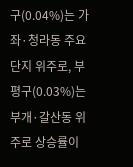구(0.04%)는 가좌·청라동 주요 단지 위주로, 부평구(0.03%)는 부개·갈산동 위주로 상승률이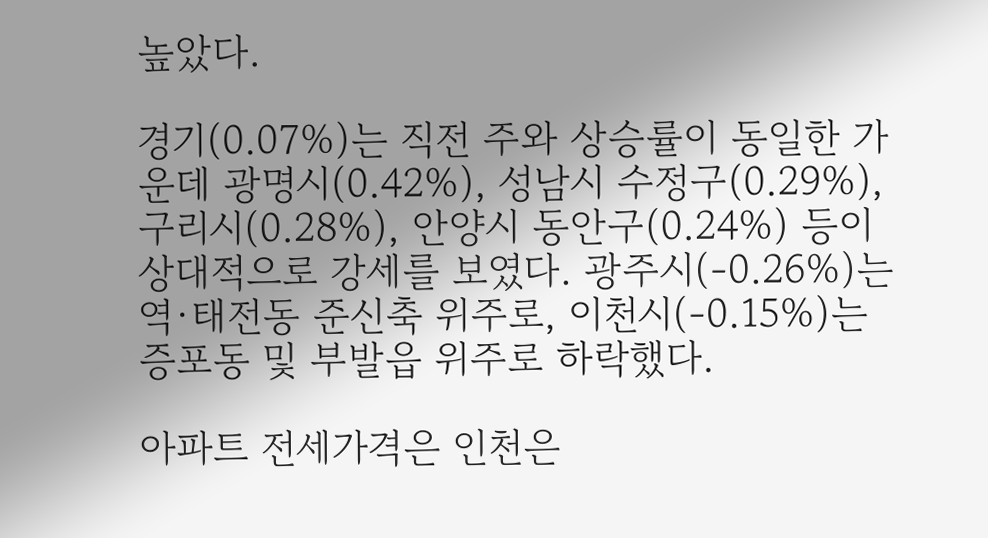높았다.

경기(0.07%)는 직전 주와 상승률이 동일한 가운데 광명시(0.42%), 성남시 수정구(0.29%), 구리시(0.28%), 안양시 동안구(0.24%) 등이 상대적으로 강세를 보였다. 광주시(-0.26%)는 역·태전동 준신축 위주로, 이천시(-0.15%)는 증포동 및 부발읍 위주로 하락했다.

아파트 전세가격은 인천은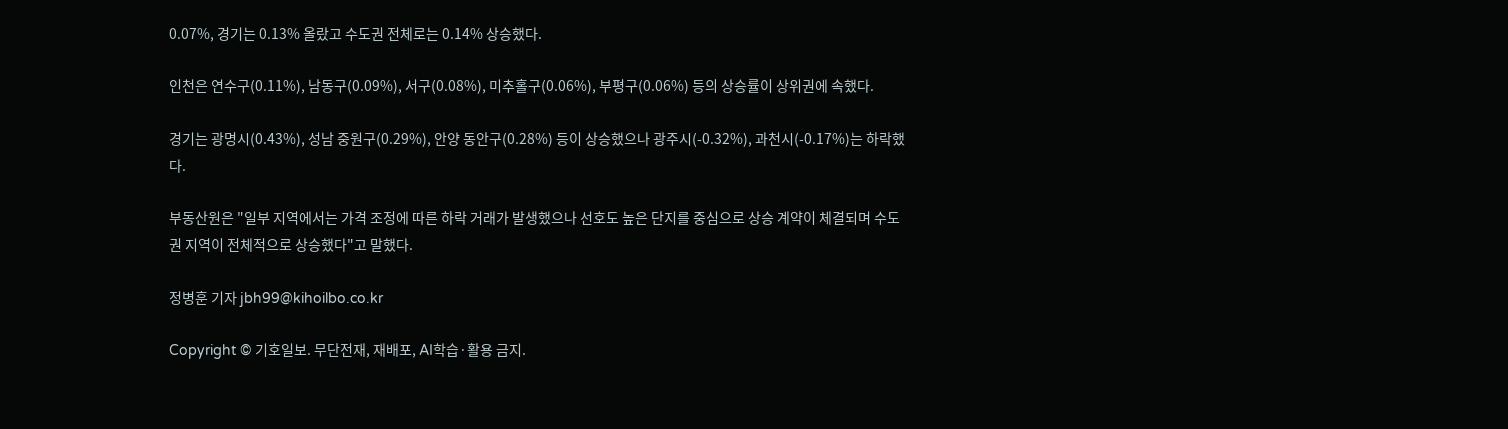0.07%, 경기는 0.13% 올랐고 수도권 전체로는 0.14% 상승했다.

인천은 연수구(0.11%), 남동구(0.09%), 서구(0.08%), 미추홀구(0.06%), 부평구(0.06%) 등의 상승률이 상위권에 속했다.

경기는 광명시(0.43%), 성남 중원구(0.29%), 안양 동안구(0.28%) 등이 상승했으나 광주시(-0.32%), 과천시(-0.17%)는 하락했다.

부동산원은 "일부 지역에서는 가격 조정에 따른 하락 거래가 발생했으나 선호도 높은 단지를 중심으로 상승 계약이 체결되며 수도권 지역이 전체적으로 상승했다"고 말했다.

정병훈 기자 jbh99@kihoilbo.co.kr

Copyright © 기호일보. 무단전재, 재배포, AI학습·활용 금지.